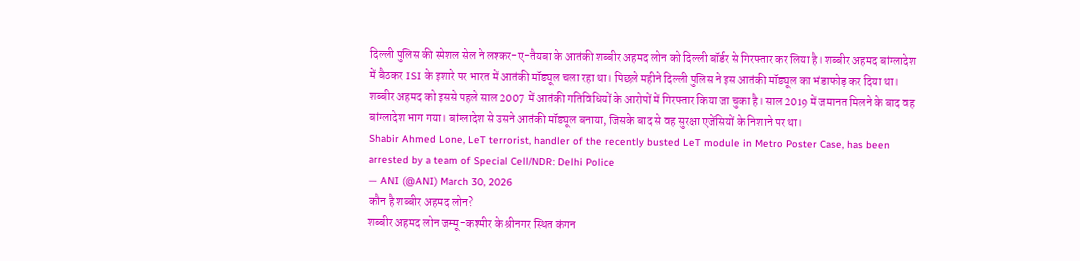दिल्ली पुलिस की स्पेशल सेल ने लश्कर-ए-तैयबा के आतंकी शब्बीर अहमद लोन को दिल्ली बॉर्डर से गिरफ्तार कर लिया है। शब्बीर अहमद बांग्लादेश में बैठकर ISI के इशारे पर भारत में आतंकी मॉड्यूल चला रहा था। पिछले महीने दिल्ली पुलिस ने इस आतंकी मॉड्यूल का भंडाफोड़ कर दिया था।
शब्बीर अहमद को इससे पहले साल 2007 में आतंकी गतिविधियों के आरोपों में गिरफ्तार किया जा चुका है। साल 2019 में जमानत मिलने के बाद वह बांग्लादेश भाग गया। बांग्लादेश से उसने आतंकी मॉड्यूल बनाया, जिसके बाद से वह सुरक्षा एजेंसियों के निशाने पर था।
Shabir Ahmed Lone, LeT terrorist, handler of the recently busted LeT module in Metro Poster Case, has been arrested by a team of Special Cell/NDR: Delhi Police
— ANI (@ANI) March 30, 2026
कौन है शब्बीर अहमद लोन?
शब्बीर अहमद लोन जम्मू-कश्मीर के श्रीनगर स्थित कंगन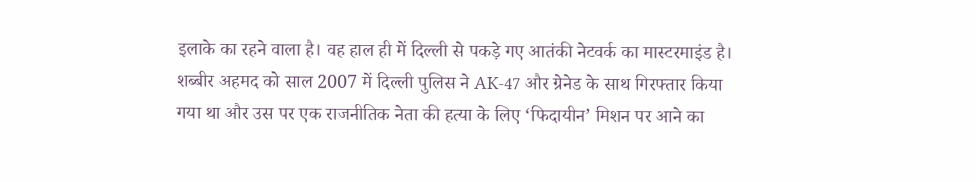इलाके का रहने वाला है। वह हाल ही में दिल्ली से पकड़े गए आतंकी नेटवर्क का मास्टरमाइंड है। शब्बीर अहमद को साल 2007 में दिल्ली पुलिस ने AK-47 और ग्रेनेड के साथ गिरफ्तार किया गया था और उस पर एक राजनीतिक नेता की हत्या के लिए ‘फिदायीन’ मिशन पर आने का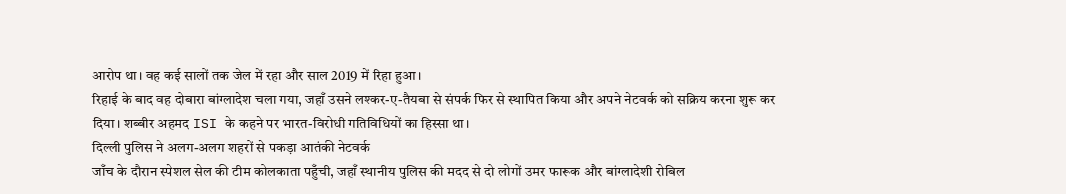आरोप था। वह कई सालों तक जेल में रहा और साल 2019 में रिहा हुआ।
रिहाई के बाद वह दोबारा बांग्लादेश चला गया, जहाँ उसने लश्कर-ए-तैयबा से संपर्क फिर से स्थापित किया और अपने नेटवर्क को सक्रिय करना शुरू कर दिया। शब्बीर अहमद ISI के कहने पर भारत-विरोधी गतिविधियों का हिस्सा था।
दिल्ली पुलिस ने अलग-अलग शहरों से पकड़ा आतंकी नेटवर्क
जाँच के दौरान स्पेशल सेल की टीम कोलकाता पहुँची, जहाँ स्थानीय पुलिस की मदद से दो लोगों उमर फारूक और बांग्लादेशी रोबिल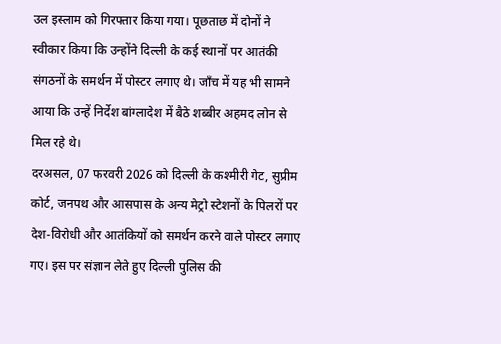उल इस्लाम को गिरफ्तार किया गया। पूछताछ में दोनों ने स्वीकार किया कि उन्होंने दिल्ली के कई स्थानों पर आतंकी संगठनों के समर्थन में पोस्टर लगाए थे। जाँच में यह भी सामने आया कि उन्हें निर्देश बांग्लादेश में बैठे शब्बीर अहमद लोन से मिल रहे थे।
दरअसल, 07 फरवरी 2026 को दिल्ली के कश्मीरी गेट, सुप्रीम कोर्ट, जनपथ और आसपास के अन्य मेट्रो स्टेशनों के पिलरों पर देश-विरोधी और आतंकियों को समर्थन करने वाले पोस्टर लगाए गए। इस पर संज्ञान लेते हुए दिल्ली पुलिस की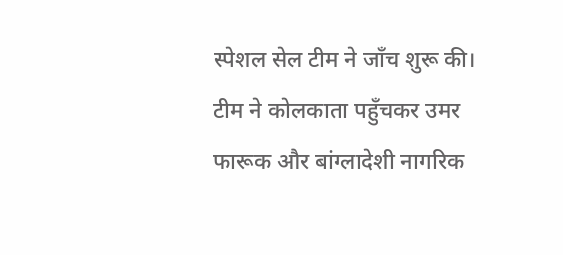स्पेशल सेल टीम ने जाँच शुरू की।
टीम ने कोलकाता पहुँचकर उमर फारूक और बांग्लादेशी नागरिक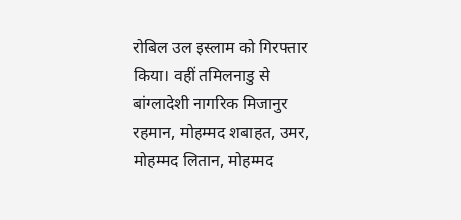रोबिल उल इस्लाम को गिरफ्तार किया। वहीं तमिलनाडु से बांग्लादेशी नागरिक मिजानुर रहमान, मोहम्मद शबाहत, उमर, मोहम्मद लितान, मोहम्मद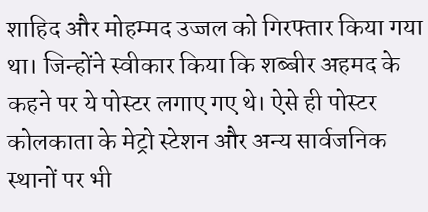शाहिद और मोहम्मद उज्जल को गिरफ्तार किया गया था। जिन्होंने स्वीकार किया कि शब्बीर अहमद के कहने पर ये पोस्टर लगाए गए थे। ऐसे ही पोस्टर कोलकाता के मेट्रो स्टेशन और अन्य सार्वजनिक स्थानों पर भी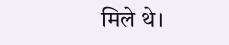मिले थे।